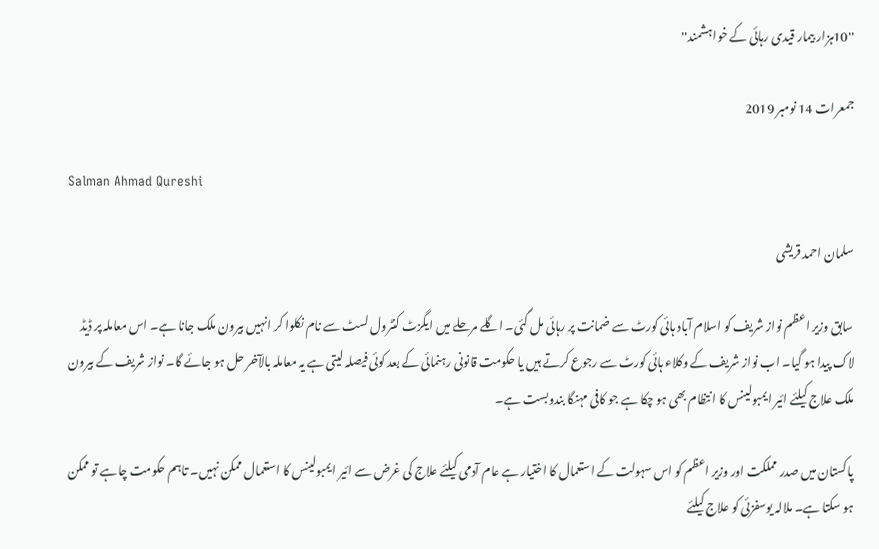''10ہزار بیمار قیدی رہائی کے خواہشمند''

جمعرات 14 نومبر 2019

Salman Ahmad Qureshi

سلمان احمد قریشی

سابق وزیر اعظم نواز شریف کو اسلام آباد ہائی کورٹ سے ضمانت پر رہائی مل گئی۔ اگلے مرحلے میں ایگزٹ کنٹرول لسٹ سے نام نکلوا کر انہیں بیرون ملک جانا ہے۔ اس معاملہ پر ڈیڈ لاک پیدا ہو گیا۔ اب نواز شریف کے وکلاء ہائی کورٹ سے رجوع کرتے ہیں یا حکومت قانونی رہنمائی کے بعد کوئی فیصلہ لیتی ہے یہ معاملہ بالآخر حل ہو جائے گا۔ نواز شریف کے بیرون ملک علاج کیلئے ائیر ایمبولینس کا انتظام بھی ہو چکا ہے جو کافی مہنگا بندوبست ہے۔

پاکستان میں صدر مملکت اور وزیر اعظم کو اس سہولت کے استعمال کا اختیار ہے عام آدمی کیلئے علاج کی غرض سے ائیر ایمبولینس کا استعمال ممکن نہیں۔ تاہم حکومت چاہے تو ممکن ہو سکتا ہے۔ ملالہ یوسفزئی کو علاج کیلئے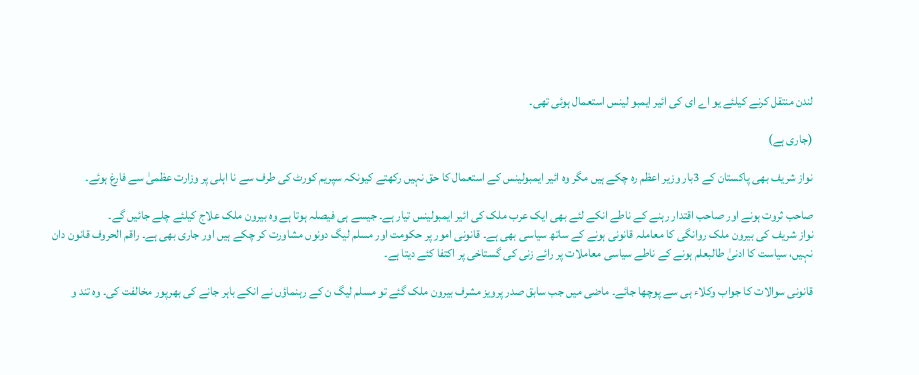لندن منتقل کرنے کیلئے یو اے ای کی ائیر ایمبو لینس استعمال ہوئی تھی۔

(جاری ہے)

نواز شریف بھی پاکستان کے 3بار وزیر اعظم رہ چکے ہیں مگر وہ ائیر ایمبولینس کے استعمال کا حق نہیں رکھتے کیونکہ سپریم کورٹ کی طرف سے نا اہلی پر وزارت عظمیٰ سے فارغ ہوئے۔

صاحب ثروت ہونے اور صاحب اقتدار رہنے کے ناطے انکے لئے بھی ایک عرب ملک کی ائیر ایمبولینس تیار ہے۔ جیسے ہی فیصلہ ہوتا ہے وہ بیرون ملک علاج کیلئے چلے جائیں گے۔
نواز شریف کی بیرون ملک روانگی کا معاملہ قانونی ہونے کے ساتھ سیاسی بھی ہے۔ قانونی امور پر حکومت اور مسلم لیگ دونوں مشاورت کر چکے ہیں اور جاری بھی ہے۔ راقم الحروف قانون دان نہیں، سیاست کا ادنیٰ طالبعلم ہونے کے ناطے سیاسی معاملات پر رائے زنی کی گستاخی پر اکتفا کئے دیتا ہے۔

قانونی سوالات کا جواب وکلاء ہی سے پوچھا جائے۔ ماضی میں جب سابق صدر پرویز مشرف بیرون ملک گئے تو مسلم لیگ ن کے رہنماؤں نے انکے باہر جانے کی بھرپور مخالفت کی۔ وہ تند و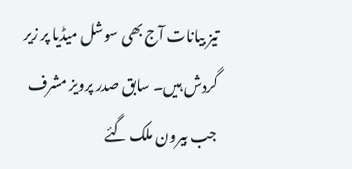تیز بیانات آج بھی سوشل میڈیا پر زیر گردش ہیں۔ سابق صدر پرویز مشرف جب بیرون ملک گئے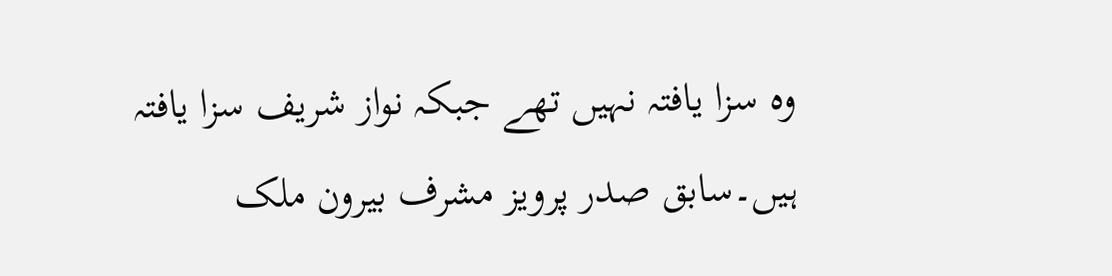وہ سزا یافتہ نہیں تھے جبکہ نواز شریف سزا یافتہ ہیں۔سابق صدر پرویز مشرف بیرون ملک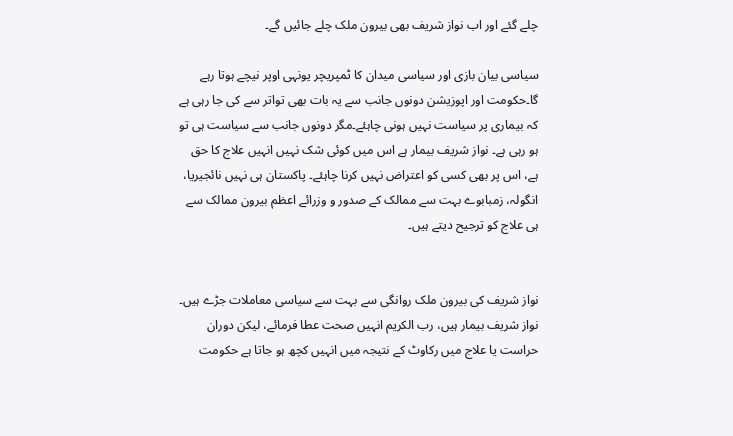چلے گئے اور اب نواز شریف بھی بیرون ملک چلے جائیں گے۔

سیاسی بیان بازی اور سیاسی میدان کا ٹمپریچر یونہی اوپر نیچے ہوتا رہے گا۔حکومت اور اپوزیشن دونوں جانب سے یہ بات بھی تواتر سے کی جا رہی ہے کہ بیماری پر سیاست نہیں ہونی چاہئے۔مگر دونوں جانب سے سیاست ہی تو ہو رہی ہے۔ نواز شریف بیمار ہے اس میں کوئی شک نہیں انہیں علاج کا حق ہے، اس پر بھی کسی کو اعتراض نہیں کرنا چاہئے۔ پاکستان ہی نہیں نائجیریا، انگولہ، زمبابوے بہت سے ممالک کے صدور و وزرائے اعظم بیرون ممالک سے ہی علاج کو ترجیح دیتے ہیں۔


نواز شریف کی بیرون ملک روانگی سے بہت سے سیاسی معاملات جڑے ہیں۔ نواز شریف بیمار ہیں، رب الکریم انہیں صحت عطا فرمائے، لیکن دوران حراست یا علاج میں رکاوٹ کے نتیجہ میں انہیں کچھ ہو جاتا ہے حکومت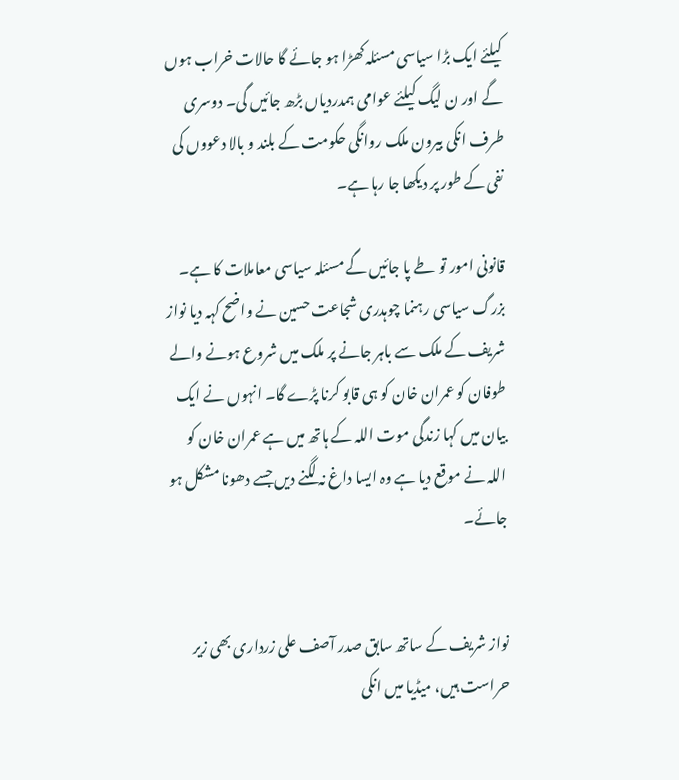کیلئے ایک بڑا سیاسی مسئلہ کھڑا ہو جائے گا حالات خراب ہوں گے اور ن لیگ کیلئے عوامی ہمدردیاں بڑھ جائیں گی۔ دوسری طرف انکی بیرون ملک روانگی حکومت کے بلند و بالا دعووں کی نفی کے طور پر دیکھا جا رہا ہے۔

قانونی امور تو طے پا جائیں گے مسئلہ سیاسی معاملات کا ہے۔ بزرگ سیاسی رہنما چوہدری شجاعت حسین نے واضح کہہ دیا نواز شریف کے ملک سے باہر جانے پر ملک میں شروع ہونے والے طوفان کو عمران خان کو ہی قابو کرنا پڑے گا۔ انہوں نے ایک بیان میں کہا زندگی موت اللہ کے ہاتھ میں ہے عمران خان کو اللہ نے موقع دیا ہے وہ ایسا داغ نہ لگنے دیں جسے دھونا مشکل ہو جائے۔


نواز شریف کے ساتھ سابق صدر آصف علی زرداری بھی زیر حراست ہیں، میڈیا میں انکی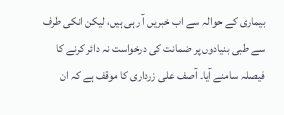بیماری کے حوالہ سے اب خبریں آ رہی ہیں، لیکن انکی طرف سے طبی بنیادوں پر ضمانت کی درخواست نہ دائر کرنے کا فیصلہ سامنے آیا۔ آصف علی زرداری کا موقف ہے کہ ان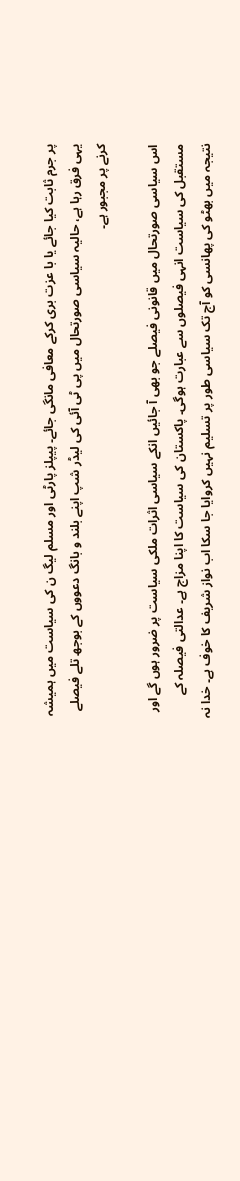پر جرم ثابت کیا جائے یا با عزت بری کرکے معافی مانگی جائے۔ پیپلز پارٹی اور مسلم لیگ ن کی سیاست میں ہمیشہ یہی فرق رہا ہے، حالیہ سیاسی صورتحال میں پی ٹی آئی کی لیڈر شپ اپنے بلند و بانگ دعووں کے بوجھ تلے فیصلے کرنے پر مجبور ہے۔

اس سیاسی صورتحال میں قانونی فیصلے جو بھی آ جائیں انکے سیاسی اثرات ملکی سیاست پر ضرور ہوں گے اور مستقبل کی سیاست انہی فیصلوں سے عبارت ہوگی۔ پاکستان کی سیاست کا اپنا مزاج ہے۔ عدالتی فیصلہ کے نتیجہ میں بھٹو کی پھانسی کو آج تک سیاسی طور پر تسلیم نہیں کروایا جا سکا اب نواز شریف کا خوف ہے۔ خدا نہ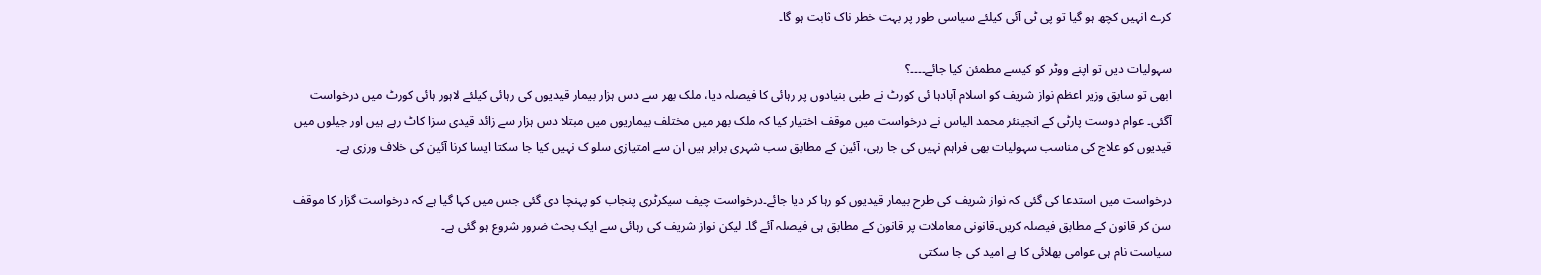کرے انہیں کچھ ہو گیا تو پی ٹی آئی کیلئے سیاسی طور پر بہت خطر ناک ثابت ہو گا۔

سہولیات دیں تو اپنے ووٹر کو کیسے مطمئن کیا جائے۔۔۔۔؟
ابھی تو سابق وزیر اعظم نواز شریف کو اسلام آبادہا ئی کورٹ نے طبی بنیادوں پر رہائی کا فیصلہ دیا، ملک بھر سے دس ہزار بیمار قیدیوں کی رہائی کیلئے لاہور ہائی کورٹ میں درخواست آگئی۔ عوام دوست پارٹی کے انجینئر محمد الیاس نے درخواست میں موقف اختیار کیا کہ ملک بھر میں مختلف بیماریوں میں مبتلا دس ہزار سے زائد قیدی سزا کاٹ رہے ہیں اور جیلوں میں قیدیوں کو علاج کی مناسب سہولیات بھی فراہم نہیں کی جا رہی، آئین کے مطابق سب شہری برابر ہیں ان سے امتیازی سلو ک نہیں کیا جا سکتا ایسا کرنا آئین کی خلاف ورزی ہے۔

درخواست میں استدعا کی گئی کہ نواز شریف کی طرح بیمار قیدیوں کو رہا کر دیا جائے۔درخواست چیف سیکرٹری پنجاب کو پہنچا دی گئی جس میں کہا گیا ہے کہ درخواست گزار کا موقف سن کر قانون کے مطابق فیصلہ کریں۔قانونی معاملات پر قانون کے مطابق ہی فیصلہ آئے گا۔ لیکن نواز شریف کی رہائی سے ایک بحث ضرور شروع ہو گئی ہے۔
سیاست نام ہی عوامی بھلائی کا ہے امید کی جا سکتی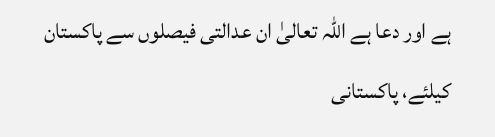ہے اور دعا ہے اللہ تعالیٰ ان عدالتی فیصلوں سے پاکستان کیلئے، پاکستانی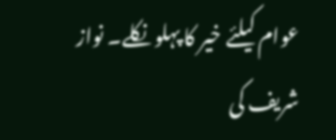عوام کیلئے خیر کا پہلو نکلے۔ نواز شریف کی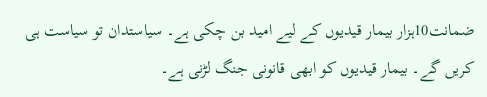ضمانت10ہزار بیمار قیدیوں کے لیے امید بن چکی ہے۔ سیاستدان تو سیاست ہی کریں گے۔ بیمار قیدیوں کو ابھی قانونی جنگ لڑنی ہے۔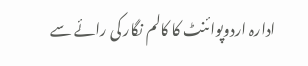ادارہ اردوپوائنٹ کا کالم نگار کی رائے سے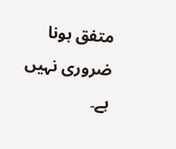متفق ہونا ضروری نہیں ہے۔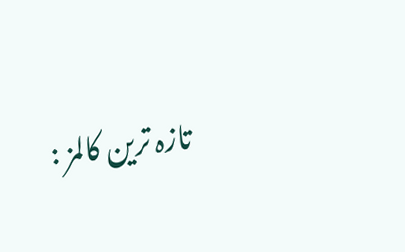تازہ ترین کالمز :